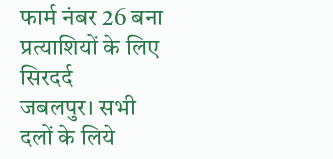फार्म नंबर 26 बना प्रत्याशियों के लिए सिरदर्द
जबलपुर। सभी दलों के लिये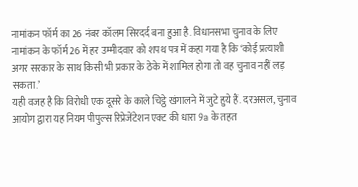नामांकन फॉर्म का 26 नंबर कॉलम सिरदर्द बना हुआ है. विधानसभा चुनाव के लिए नामांकन के फॉर्म 26 में हर उम्मीदवार को शपथ पत्र में कहा गया है कि ‘कोई प्रत्याशी अगर सरकार के साथ किसी भी प्रकार के ठेके में शामिल होगा तो वह चुनाव नहीं लड़ सकता.’
यही वजह है कि विरोधी एक दूसरे के काले चिट्ठे खंगालने में जुटे हुये हैं. दरअसल, चुनाव आयोग द्वारा यह नियम पीपुल्स रिप्रेजेंटेशन एक्ट की धारा 9a के तहत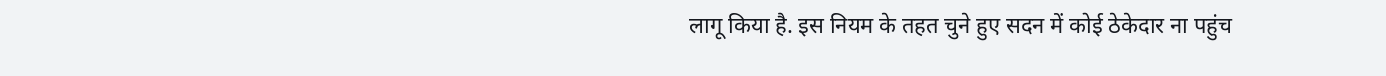लागू किया है. इस नियम के तहत चुने हुए सदन में कोई ठेकेदार ना पहुंच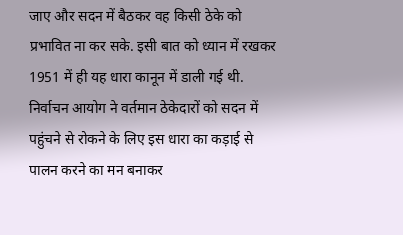जाए और सदन में बैठकर वह किसी ठेके को प्रभावित ना कर सके. इसी बात को ध्यान में रखकर 1951 में ही यह धारा कानून में डाली गई थी.
निर्वाचन आयोग ने वर्तमान ठेकेदारों को सदन में पहुंचने से रोकने के लिए इस धारा का कड़ाई से पालन करने का मन बनाकर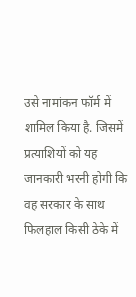उसे नामांकन फॉर्म में शामिल किया है. जिसमें प्रत्याशियों को यह जानकारी भरनी होगी कि वह सरकार के साथ फिलहाल किसी ठेके में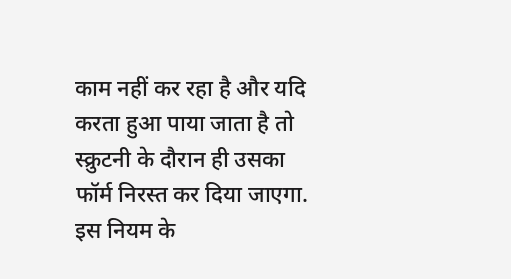काम नहीं कर रहा है और यदि करता हुआ पाया जाता है तो स्क्रुटनी के दौरान ही उसका फॉर्म निरस्त कर दिया जाएगा. इस नियम के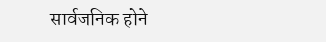सार्वजनिक होने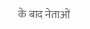के बाद नेताओं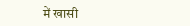में खासी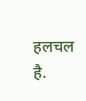हलचल है.